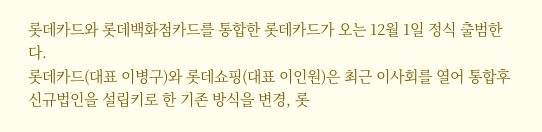롯데카드와 롯데백화점카드를 통합한 롯데카드가 오는 12월 1일 정식 출범한다.
롯데카드(대표 이병구)와 롯데쇼핑(대표 이인원)은 최근 이사회를 열어 통합후 신규법인을 설립키로 한 기존 방식을 변경, 롯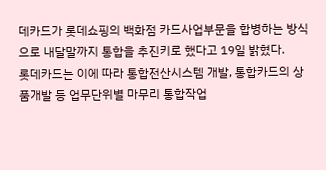데카드가 롯데쇼핑의 백화점 카드사업부문을 합병하는 방식으로 내달말까지 통합을 추진키로 했다고 19일 밝혔다.
롯데카드는 이에 따라 통합전산시스템 개발, 통합카드의 상품개발 등 업무단위별 마무리 통합작업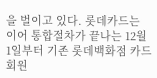을 벌이고 있다. 롯데카드는 이어 통합절차가 끝나는 12월 1일부터 기존 롯데백화점 카드회원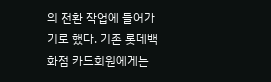의 전환 작업에 들어가기로 했다. 기존 롯데백화점 카드회원에게는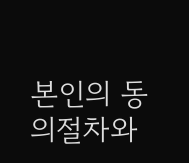본인의 동의절차와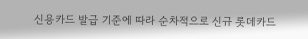신용카드 발급 기준에 따라 순차적으로 신규 롯데카드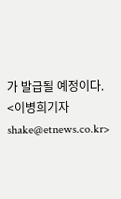가 발급될 예정이다.
<이병희기자 shake@etnews.co.kr>